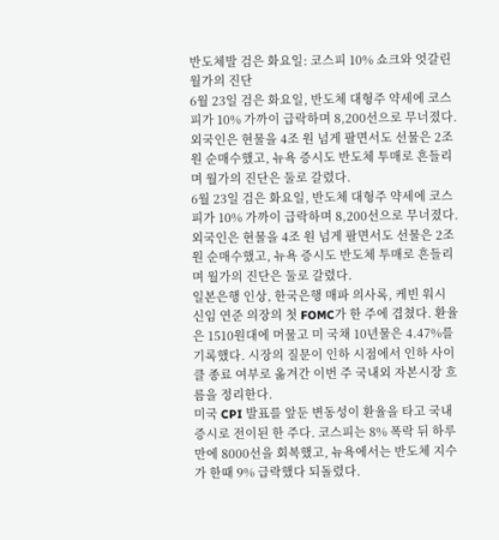반도체발 검은 화요일: 코스피 10% 쇼크와 엇갈린 월가의 진단
6월 23일 검은 화요일, 반도체 대형주 약세에 코스피가 10% 가까이 급락하며 8,200선으로 무너졌다. 외국인은 현물을 4조 원 넘게 팔면서도 선물은 2조 원 순매수했고, 뉴욕 증시도 반도체 투매로 흔들리며 월가의 진단은 둘로 갈렸다.
6월 23일 검은 화요일, 반도체 대형주 약세에 코스피가 10% 가까이 급락하며 8,200선으로 무너졌다. 외국인은 현물을 4조 원 넘게 팔면서도 선물은 2조 원 순매수했고, 뉴욕 증시도 반도체 투매로 흔들리며 월가의 진단은 둘로 갈렸다.
일본은행 인상, 한국은행 매파 의사록, 케빈 워시 신임 연준 의장의 첫 FOMC가 한 주에 겹쳤다. 환율은 1510원대에 머물고 미 국채 10년물은 4.47%를 기록했다. 시장의 질문이 인하 시점에서 인하 사이클 종료 여부로 옮겨간 이번 주 국내외 자본시장 흐름을 정리한다.
미국 CPI 발표를 앞둔 변동성이 환율을 타고 국내 증시로 전이된 한 주다. 코스피는 8% 폭락 뒤 하루 만에 8000선을 회복했고, 뉴욕에서는 반도체 지수가 한때 9% 급락했다 되돌렸다.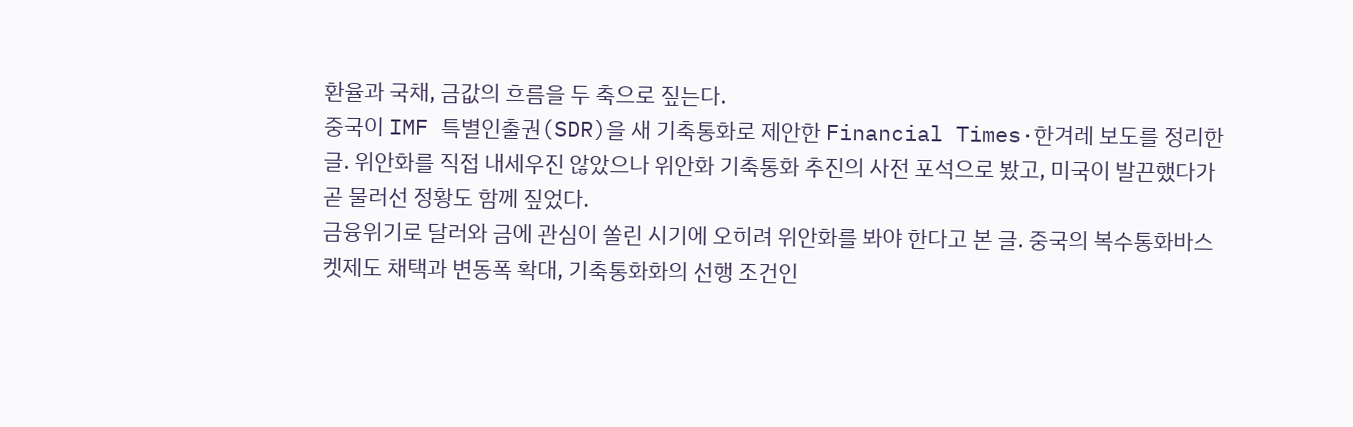환율과 국채, 금값의 흐름을 두 축으로 짚는다.
중국이 IMF 특별인출권(SDR)을 새 기축통화로 제안한 Financial Times·한겨레 보도를 정리한 글. 위안화를 직접 내세우진 않았으나 위안화 기축통화 추진의 사전 포석으로 봤고, 미국이 발끈했다가 곧 물러선 정황도 함께 짚었다.
금융위기로 달러와 금에 관심이 쏠린 시기에 오히려 위안화를 봐야 한다고 본 글. 중국의 복수통화바스켓제도 채택과 변동폭 확대, 기축통화화의 선행 조건인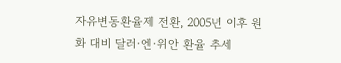자유변동환율제 전환, 2005년 이후 원화 대비 달러·엔·위안 환율 추세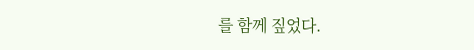를 함께 짚었다.